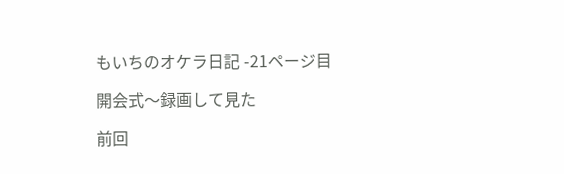もいちのオケラ日記 -21ページ目

開会式〜録画して見た

前回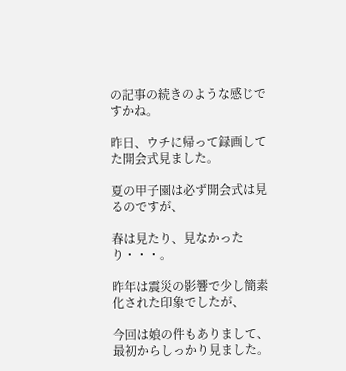の記事の続きのような感じですかね。

昨日、ウチに帰って録画してた開会式見ました。

夏の甲子園は必ず開会式は見るのですが、

春は見たり、見なかったり・・・。

昨年は震災の影響で少し簡素化された印象でしたが、

今回は娘の件もありまして、最初からしっかり見ました。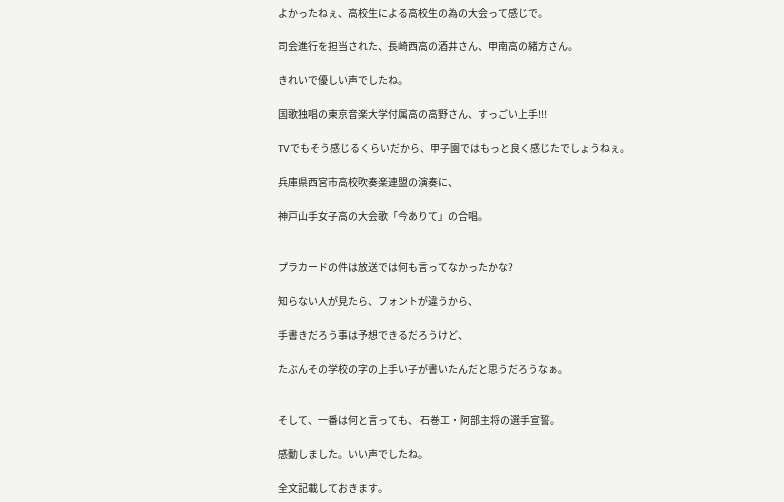よかったねぇ、高校生による高校生の為の大会って感じで。

司会進行を担当された、長崎西高の酒井さん、甲南高の緒方さん。

きれいで優しい声でしたね。

国歌独唱の東京音楽大学付属高の高野さん、すっごい上手!!!

TVでもそう感じるくらいだから、甲子園ではもっと良く感じたでしょうねぇ。

兵庫県西宮市高校吹奏楽連盟の演奏に、

神戸山手女子高の大会歌「今ありて」の合唱。


プラカードの件は放送では何も言ってなかったかな?

知らない人が見たら、フォントが違うから、

手書きだろう事は予想できるだろうけど、

たぶんその学校の字の上手い子が書いたんだと思うだろうなぁ。


そして、一番は何と言っても、 石巻工・阿部主将の選手宣誓。

感動しました。いい声でしたね。

全文記載しておきます。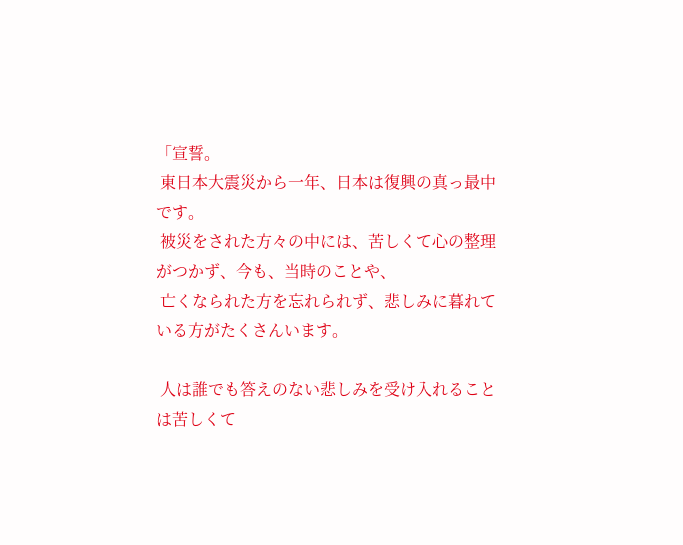「宣誓。
 東日本大震災から一年、日本は復興の真っ最中です。
 被災をされた方々の中には、苦しくて心の整理がつかず、今も、当時のことや、
 亡くなられた方を忘れられず、悲しみに暮れている方がたくさんいます。

 人は誰でも答えのない悲しみを受け入れることは苦しくて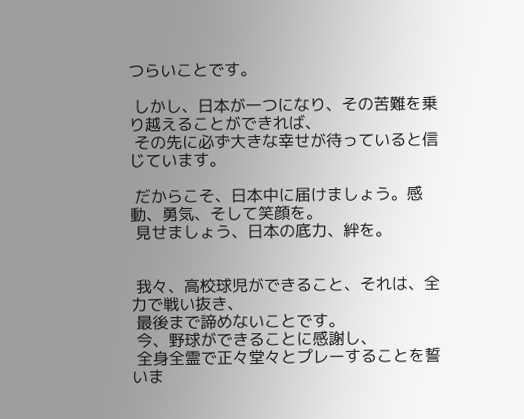つらいことです。

 しかし、日本が一つになり、その苦難を乗り越えることができれば、
 その先に必ず大きな幸せが待っていると信じています。

 だからこそ、日本中に届けましょう。感動、勇気、そして笑顔を。
 見せましょう、日本の底力、絆を。


 我々、高校球児ができること、それは、全力で戦い抜き、
 最後まで諦めないことです。
 今、野球ができることに感謝し、
 全身全霊で正々堂々とプレーすることを誓いま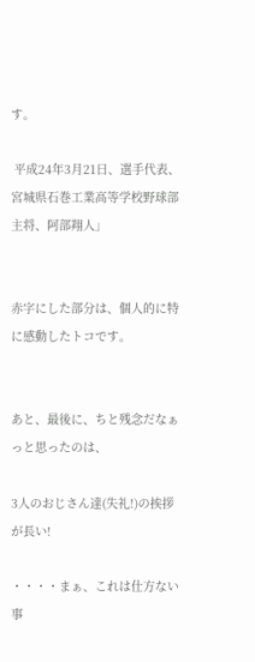す。

 平成24年3月21日、選手代表、宮城県石巻工業高等学校野球部主将、阿部翔人」


赤字にした部分は、個人的に特に感動したトコです。


あと、最後に、ちと残念だなぁっと思ったのは、

3人のおじさん達(失礼!)の挨拶が長い!

・・・・まぁ、これは仕方ない事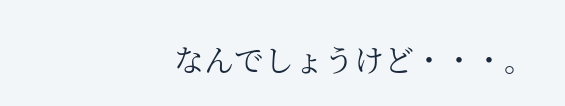なんでしょうけど・・・。